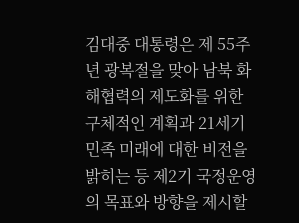김대중 대통령은 제 55주년 광복절을 맞아 남북 화해협력의 제도화를 위한 구체적인 계획과 21세기 민족 미래에 대한 비전을 밝히는 등 제2기 국정운영의 목표와 방향을 제시할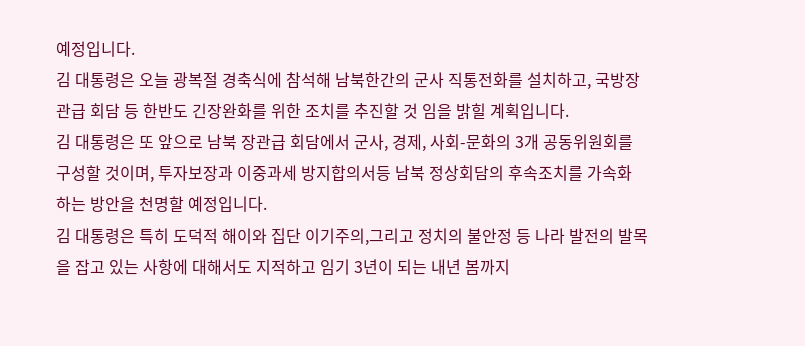예정입니다.
김 대통령은 오늘 광복절 경축식에 참석해 남북한간의 군사 직통전화를 설치하고, 국방장관급 회담 등 한반도 긴장완화를 위한 조치를 추진할 것 임을 밝힐 계획입니다.
김 대통령은 또 앞으로 남북 장관급 회담에서 군사, 경제, 사회-문화의 3개 공동위원회를 구성할 것이며, 투자보장과 이중과세 방지합의서등 남북 정상회담의 후속조치를 가속화 하는 방안을 천명할 예정입니다.
김 대통령은 특히 도덕적 해이와 집단 이기주의,그리고 정치의 불안정 등 나라 발전의 발목을 잡고 있는 사항에 대해서도 지적하고 임기 3년이 되는 내년 봄까지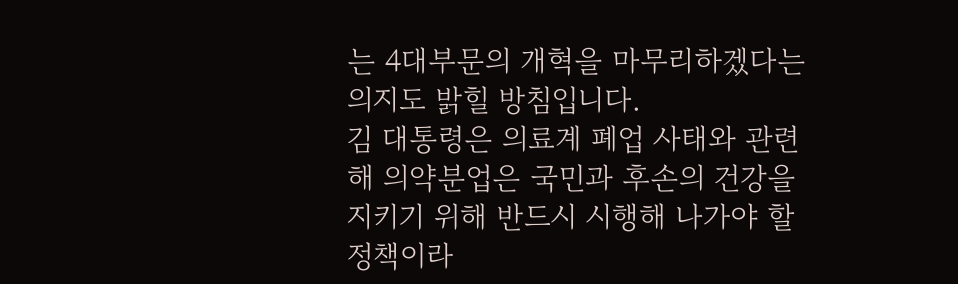는 4대부문의 개혁을 마무리하겠다는 의지도 밝힐 방침입니다.
김 대통령은 의료계 폐업 사태와 관련해 의약분업은 국민과 후손의 건강을 지키기 위해 반드시 시행해 나가야 할 정책이라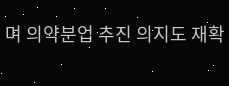며 의약분업 추진 의지도 재확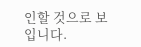인할 것으로 보입니다.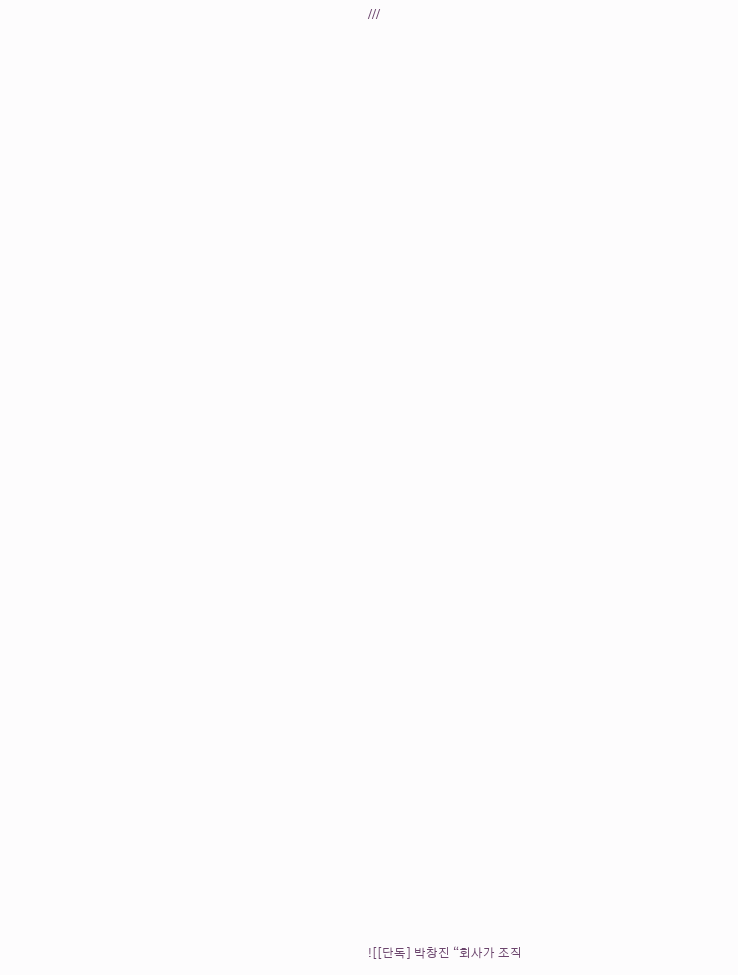///

























































![[단독] 박창진 “회사가 조직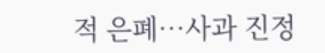적 은폐…사과 진정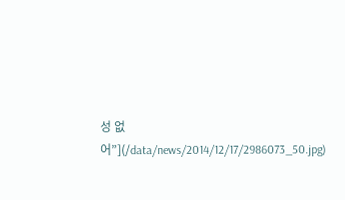성 없어”](/data/news/2014/12/17/2986073_50.jpg)